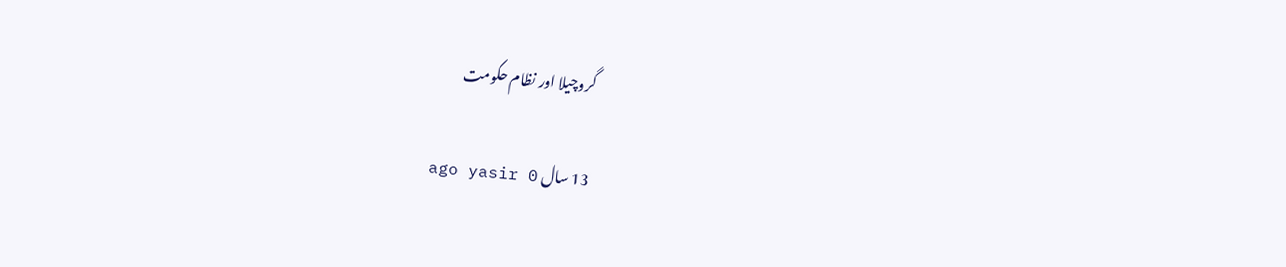گروچیلا اور نظام حکومت

13 سال ago yasir 0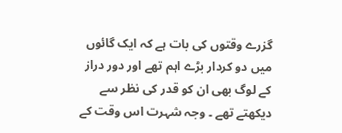گزرے وقتوں کی بات ہے کہ ایک گائوں میں دو کردار بڑے اہم تھے اور دور دراز کے لوگ بھی ان کو قدر کی نظر سے دیکھتے تھے ۔ وجہ شہرت اس وقت کے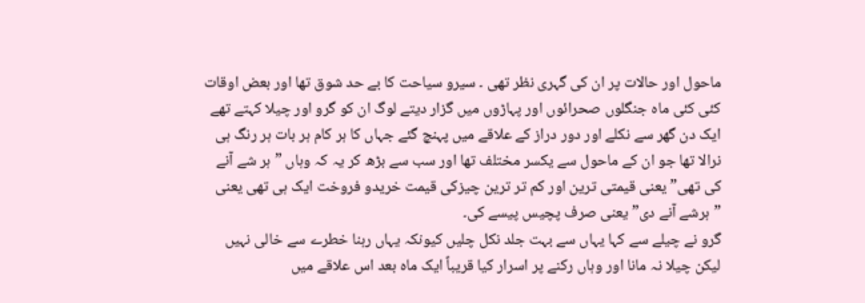ماحول اور حالات پر ان کی گہری نظر تھی ۔ سیرو سیاحت کا بے حد شوق تھا اور بعض اوقات کئی کئی ماہ جنگلوں صحرائوں اور پہاڑوں میں گزار دیتے لوگ ان کو گرو اور چیلا کہتے تھے ایک دن گھر سے نکلے اور دور دراز کے علاقے میں پہنچ گئے جہاں کا ہر کام ہر بات ہر رنگ ہی نرالا تھا جو ان کے ماحول سے یکسر مختلف تھا اور سب سے بڑھ کر یہ کہ وہاں ”ہر شے آنے کی تھی” یعنی قیمتی ترین اور کم تر ترین چیزکی قیمت خریدو فروخت ایک ہی تھی یعنی ”ہرشے آنے دی” یعنی صرف پچیس پیسے کی۔
گرو نے چیلے سے کہا یہاں سے بہت جلد نکل چلیں کیونکہ یہاں رہنا خطرے سے خالی نہیں لیکن چیلا نہ مانا اور وہاں رکنے پر اسرار کیا قریباً ایک ماہ بعد اس علاقے میں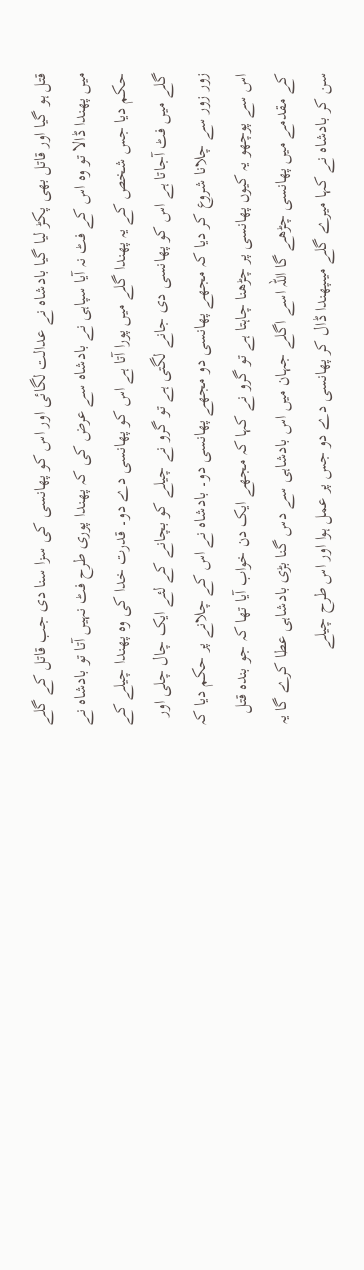قتل ہو گیا اور قاتل بھی پکڑ لیا گیا بادشاہ نے عدالت لگائی اور اس کو پھانسی کی سزا سنا دی جب قاتل کے گلے میں پھندا ڈالا تو وہ اس کے فٹ نہ آیا سپاہی نے بادشاہ سے عرض کی کہ پھندا پوری طرح فٹ نہیں آتا تو بادشاہ نے حکم دیا جس شخص کے یہ پھندا گلے میں پورا آتا ہے اس کو پھانسی دے دو۔ قدرت خدا کی وہ پھندا چیلے کے گلے میں فٹ آجاتا ہے اس کو پھانسی دی جانے لگتی ہے تو گرو نے چیلے کو بچانے کے لئے ایک چال چلی اور زور زور سے چلانا شروع کر دیا کہ مجھے پھانسی دو مجھے پھانسی دو۔ بادشاہ نے اس کے چلانے پر حکم دیا کہ اس سے پوچھو یہ کیوں پھانسی پر چڑھنا چاہتا ہے تو گرو نے کہا کہ مجھے ایک دن خواب آیا تھا کہ جو بندہ قتل کے مقدمے میں پھانسی چڑھے گا اللہ اسے اگلے جہان میں اس بادشاہی سے دس گنا بڑی بادشاہی عطا کرے گا یہ سن کر بادشاہ نے کہا میرے گلے میںپھندا ڈال کر پھانسی دے دو جس پر عمل ہوا اور اس طرح چیلے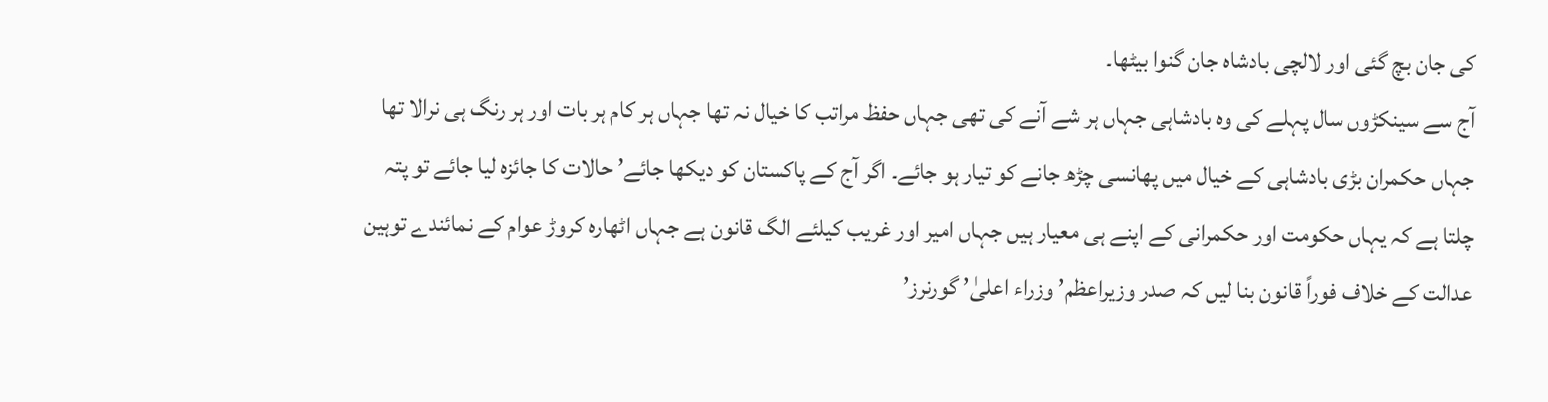کی جان بچ گئی اور لالچی بادشاہ جان گنوا بیٹھا۔
آج سے سینکڑوں سال پہلے کی وہ بادشاہی جہاں ہر شے آنے کی تھی جہاں حفظ مراتب کا خیال نہ تھا جہاں ہر کام ہر بات اور ہر رنگ ہی نرالا تھا جہاں حکمران بڑی بادشاہی کے خیال میں پھانسی چڑھ جانے کو تیار ہو جائے۔ اگر آج کے پاکستان کو دیکھا جائے’ حالات کا جائزہ لیا جائے تو پتہ چلتا ہے کہ یہاں حکومت اور حکمرانی کے اپنے ہی معیار ہیں جہاں امیر اور غریب کیلئے الگ قانون ہے جہاں اٹھارہ کروڑ عوام کے نمائندے توہین عدالت کے خلاف فوراً قانون بنا لیں کہ صدر وزیراعظم’ وزراء اعلیٰ’ گورنرز’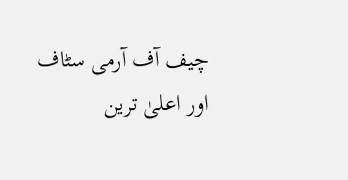چیف آف آرمی سٹاف اور اعلیٰ ترین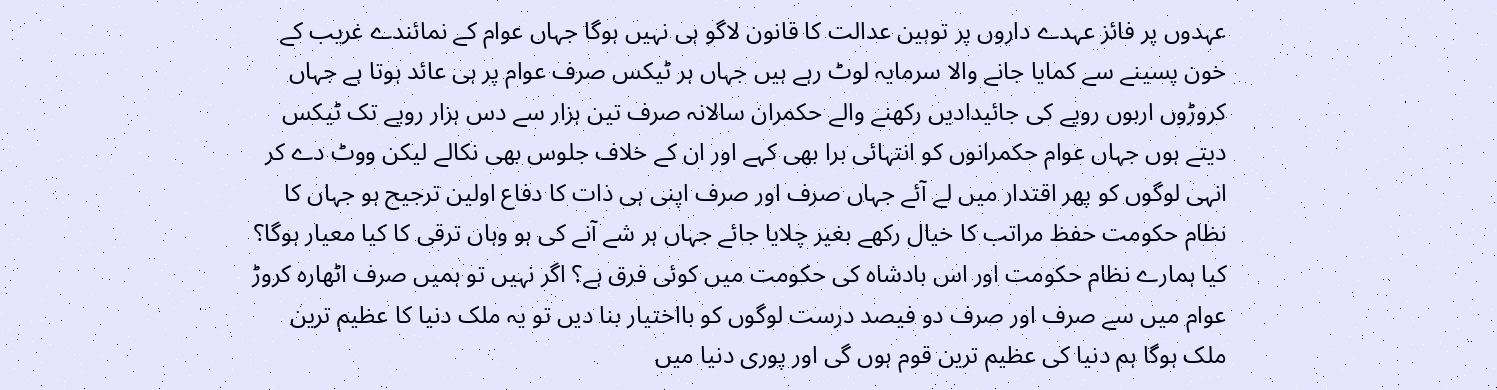عہدوں پر فائز عہدے داروں پر توہین عدالت کا قانون لاگو ہی نہیں ہوگا جہاں عوام کے نمائندے غریب کے خون پسینے سے کمایا جانے والا سرمایہ لوٹ رہے ہیں جہاں ہر ٹیکس صرف عوام پر ہی عائد ہوتا ہے جہاں کروڑوں اربوں روپے کی جائیدادیں رکھنے والے حکمران سالانہ صرف تین ہزار سے دس ہزار روپے تک ٹیکس دیتے ہوں جہاں عوام حکمرانوں کو انتہائی برا بھی کہے اور ان کے خلاف جلوس بھی نکالے لیکن ووٹ دے کر انہی لوگوں کو پھر اقتدار میں لے آئے جہاں صرف اور صرف اپنی ہی ذات کا دفاع اولین ترجیح ہو جہاں کا نظام حکومت حفظ مراتب کا خیال رکھے بغیر چلایا جائے جہاں ہر شے آنے کی ہو وہاں ترقی کا کیا معیار ہوگا؟ کیا ہمارے نظام حکومت اور اس بادشاہ کی حکومت میں کوئی فرق ہے؟ اگر نہیں تو ہمیں صرف اٹھارہ کروڑ عوام میں سے صرف اور صرف دو فیصد درست لوگوں کو بااختیار بنا دیں تو یہ ملک دنیا کا عظیم ترین ملک ہوگا ہم دنیا کی عظیم ترین قوم ہوں گی اور پوری دنیا میں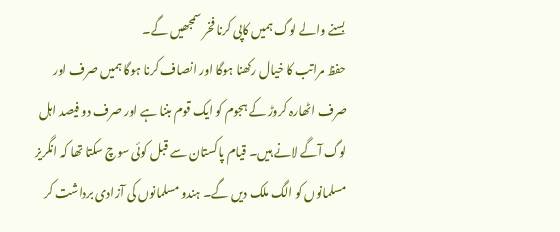بسنے والے لوگ ہمیں کاپی کرنا فخر سمجھیں گے۔
حفظ مراتب کا خیال رکھنا ہوگا اور انصاف کرنا ہوگا ہمیں صرف اور صرف اٹھارہ کروڑ کے ہجوم کو ایک قوم بننا ہے اور صرف دو فیصد اہل لوگ آگے لانے ہیں۔ قیام پاکستان سے قبل کوئی سوچ سکتا تھا کہ انگریز مسلمانوں کو الگ ملک دیں گے۔ ہندو مسلمانوں کی آزادی برداشت کر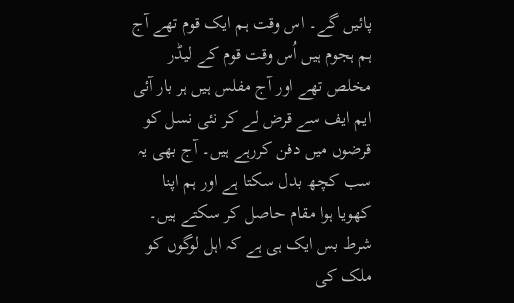پائیں گے۔ اس وقت ہم ایک قوم تھے آج ہم ہجوم ہیں اُس وقت قوم کے لیڈر مخلص تھے اور آج مفلس ہیں ہر بار آئی ایم ایف سے قرض لے کر نئی نسل کو قرضوں میں دفن کررہے ہیں۔ آج بھی یہ سب کچھ بدل سکتا ہے اور ہم اپنا کھویا ہوا مقام حاصل کر سکتے ہیں۔ شرط بس ایک ہی ہے کہ اہل لوگوں کو ملک کی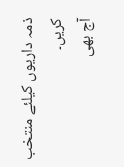ذمہ داریوں کیلئے منتخب کریں۔
آج بھی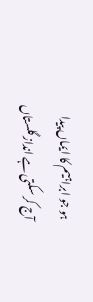ہو جو ابراہیم کا ایماں پیدا
آج کر سکتی ہے انداز گلستاں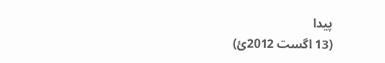پیدا
(13 اگست 2012ئ)